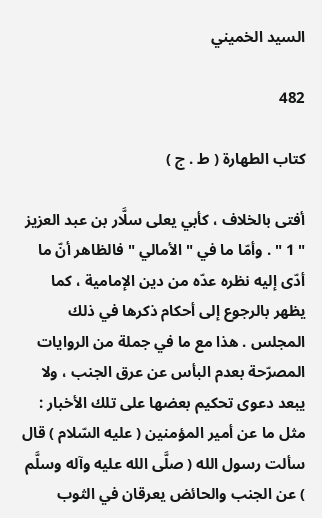السيد الخميني

482

كتاب الطهارة ( ط . ج )

أفتى بالخلاف ، كأبي يعلى سلَّار بن عبد العزيز " 1 " . وأمّا ما في " الأمالي " فالظاهر أنّ ما أدّى إليه نظره عدّه من دين الإمامية ، كما يظهر بالرجوع إلى أحكام ذكرها في ذلك المجلس . هذا مع ما في جملة من الروايات المصرّحة بعدم البأس عن عرق الجنب ، ولا يبعد دعوى تحكيم بعضها على تلك الأخبار : مثل ما عن أمير المؤمنين ( عليه السّلام ) قال سألت رسول الله ( صلَّى الله عليه وآله وسلَّم ) عن الجنب والحائض يعرقان في الثوب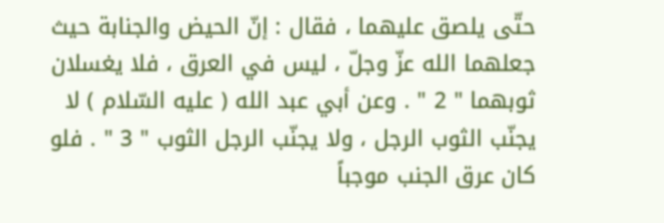حتّى يلصق عليهما ، فقال : إنّ الحيض والجنابة حيث جعلهما الله عزّ وجلّ ، ليس في العرق ، فلا يغسلان ثوبهما " 2 " . وعن أبي عبد الله ( عليه السّلام ) لا يجنّب الثوب الرجل ، ولا يجنّب الرجل الثوب " 3 " . فلو كان عرق الجنب موجباً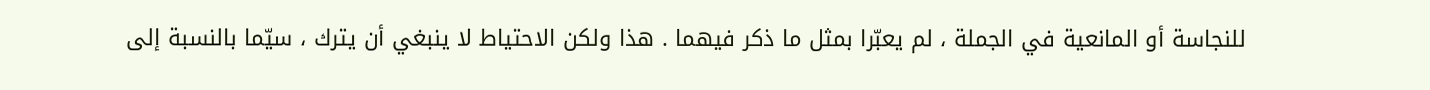للنجاسة أو المانعية في الجملة ، لم يعبّرا بمثل ما ذكر فيهما . هذا ولكن الاحتياط لا ينبغي أن يترك ، سيّما بالنسبة إلى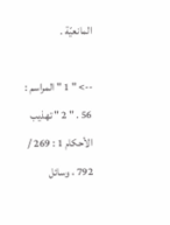المانعيّة .

--> " 1 " المراسم : 56 . " 2 " تهذيب الأحكام 1 : 269 / 792 ، وسائل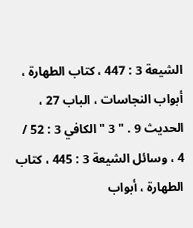الشيعة 3 : 447 ، كتاب الطهارة ، أبواب النجاسات ، الباب 27 ، الحديث 9 . " 3 " الكافي 3 : 52 / 4 ، وسائل الشيعة 3 : 445 ، كتاب الطهارة ، أبواب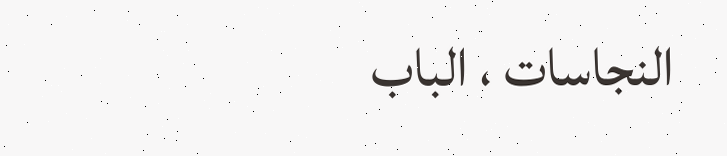النجاسات ، الباب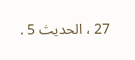27 ، الحديث 5 .